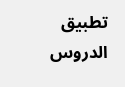تطبيق الدروس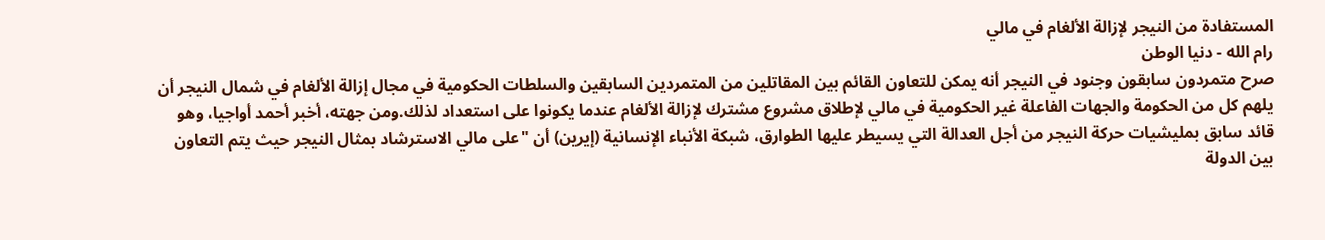المستفادة من النيجر لإزالة الألغام في مالي
رام الله - دنيا الوطن
صرح متمردون سابقون وجنود في النيجر أنه يمكن للتعاون القائم بين المقاتلين من المتمردين السابقين والسلطات الحكومية في مجال إزالة الألغام في شمال النيجر أن يلهم كل من الحكومة والجهات الفاعلة غير الحكومية في مالي لإطلاق مشروع مشترك لإزالة الألغام عندما يكونوا على استعداد لذلك.ومن جهته، أخبر أحمد أواجيا، وهو قائد سابق بمليشيات حركة النيجر من أجل العدالة التي يسيطر عليها الطوارق، شبكة الأنباء الإنسانية (إيرين) أن "على مالي الاسترشاد بمثال النيجر حيث يتم التعاون بين الدولة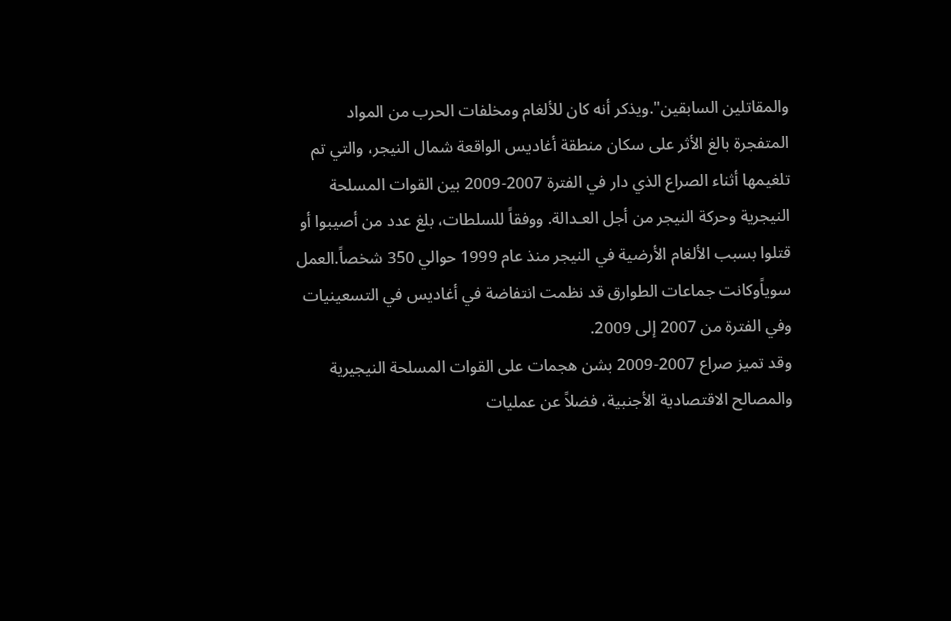والمقاتلين السابقين".ويذكر أنه كان للألغام ومخلفات الحرب من المواد المتفجرة بالغ الأثر على سكان منطقة أغاديس الواقعة شمال النيجر، والتي تم تلغيمها أثناء الصراع الذي دار في الفترة 2007-2009 بين القوات المسلحة النيجرية وحركة النيجر من أجل العـدالة. ووفقاً للسلطات، بلغ عدد من أصيبوا أو قتلوا بسبب الألغام الأرضية في النيجر منذ عام 1999 حوالي 350 شخصاً.العمل سوياًوكانت جماعات الطوارق قد نظمت انتفاضة في أغاديس في التسعينيات وفي الفترة من 2007 إلى 2009.
وقد تميز صراع 2007-2009 بشن هجمات على القوات المسلحة النيجيرية والمصالح الاقتصادية الأجنبية، فضلاً عن عمليات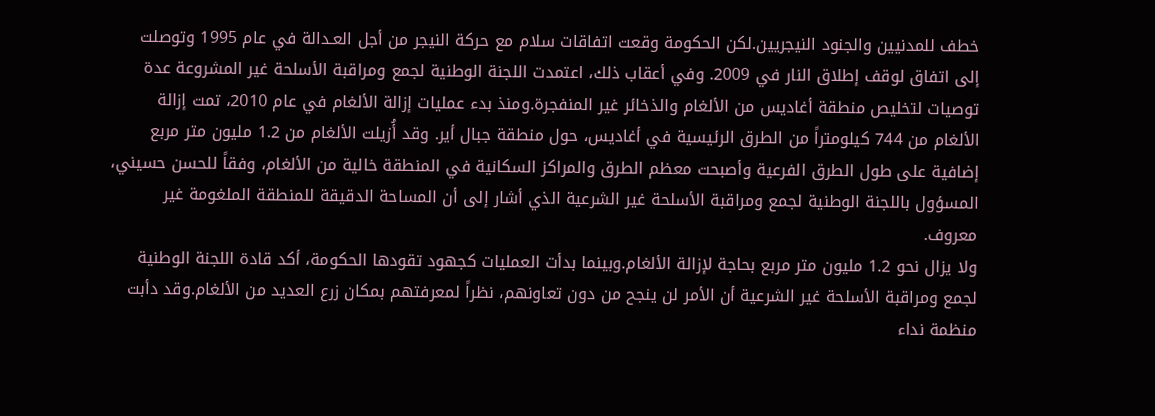خطف للمدنيين والجنود النيجريين.لكن الحكومة وقعت اتفاقات سلام مع حركة النيجر من أجل العـدالة في عام 1995 وتوصلت إلى اتفاق لوقف إطلاق النار في 2009. وفي أعقاب ذلك، اعتمدت اللجنة الوطنية لجمع ومراقبة الأسلحة غير المشروعة عدة توصيات لتخليص منطقة أغاديس من الألغام والذخائر غير المنفجرة.ومنذ بدء عمليات إزالة الألغام في عام 2010، تمت إزالة الألغام من 744 كيلومتراً من الطرق الرئيسية في أغاديس، حول منطقة جبال أير. وقد أُزيلت الألغام من 1.2 مليون متر مربع إضافية على طول الطرق الفرعية وأصبحت معظم الطرق والمراكز السكانية في المنطقة خالية من الألغام، وفقاً للحسن حسيني، المسؤول باللجنة الوطنية لجمع ومراقبة الأسلحة غير الشرعية الذي أشار إلى أن المساحة الدقيقة للمنطقة الملغومة غير معروف.
ولا يزال نحو 1.2 مليون متر مربع بحاجة لإزالة الألغام.وبينما بدأت العمليات كجهود تقودها الحكومة، أكد قادة اللجنة الوطنية لجمع ومراقبة الأسلحة غير الشرعية أن الأمر لن ينجح من دون تعاونهم، نظراً لمعرفتهم بمكان زرع العديد من الألغام.وقد دأبت منظمة نداء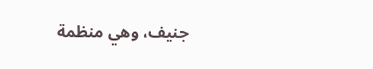جنيف، وهي منظمة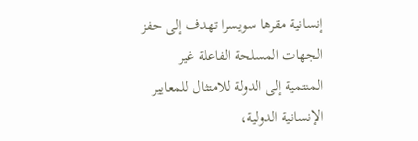إنسانية مقرها سويسرا تهدف إلى حفز الجهات المسلحة الفاعلة غير المنتمية إلى الدولة للامتثال للمعايير الإنسانية الدولية،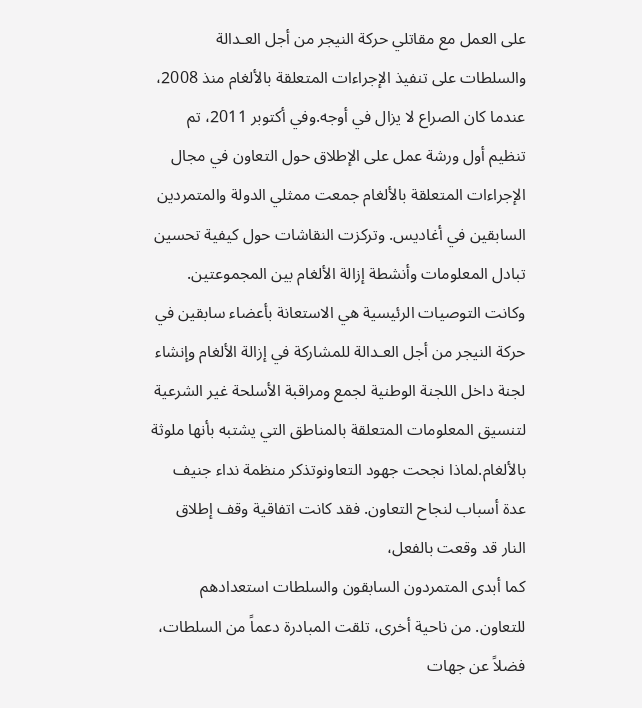على العمل مع مقاتلي حركة النيجر من أجل العـدالة والسلطات على تنفيذ الإجراءات المتعلقة بالألغام منذ 2008، عندما كان الصراع لا يزال في أوجه.وفي أكتوبر 2011، تم تنظيم أول ورشة عمل على الإطلاق حول التعاون في مجال الإجراءات المتعلقة بالألغام جمعت ممثلي الدولة والمتمردين السابقين في أغاديس. وتركزت النقاشات حول كيفية تحسين تبادل المعلومات وأنشطة إزالة الألغام بين المجموعتين. وكانت التوصيات الرئيسية هي الاستعانة بأعضاء سابقين في حركة النيجر من أجل العـدالة للمشاركة في إزالة الألغام وإنشاء لجنة داخل اللجنة الوطنية لجمع ومراقبة الأسلحة غير الشرعية لتنسيق المعلومات المتعلقة بالمناطق التي يشتبه بأنها ملوثة بالألغام.لماذا نجحت جهود التعاونوتذكر منظمة نداء جنيف عدة أسباب لنجاح التعاون. فقد كانت اتفاقية وقف إطلاق النار قد وقعت بالفعل،
كما أبدى المتمردون السابقون والسلطات استعدادهم للتعاون. من ناحية أخرى، تلقت المبادرة دعماً من السلطات، فضلاً عن جهات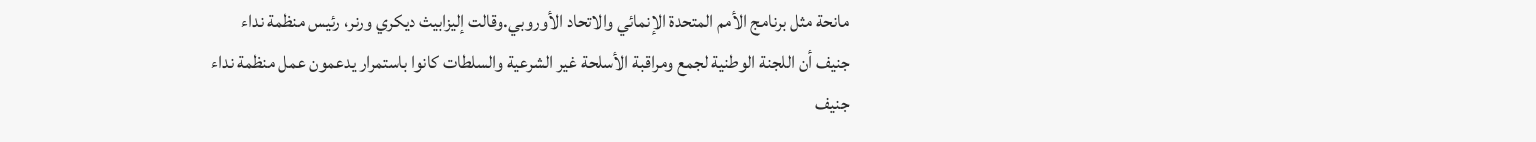مانحة مثل برنامج الأمم المتحدة الإنمائي والاتحاد الأوروبي.وقالت إليزابيث ديكري ورنر، رئيس منظمة نداء جنيف أن اللجنة الوطنية لجمع ومراقبة الأسلحة غير الشرعية والسلطات كانوا باستمرار يدعمون عمل منظمة نداء جنيف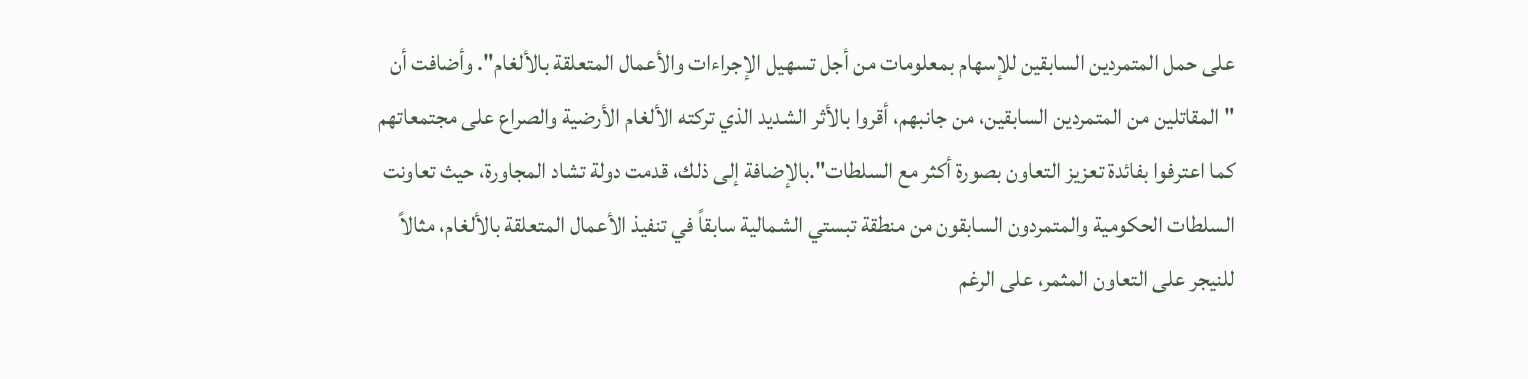على حمل المتمردين السابقين للإسهام بمعلومات من أجل تسهيل الإجراءات والأعمال المتعلقة بالألغام". وأضافت أن "المقاتلين من المتمردين السابقين، من جانبهم، أقروا بالأثر الشديد الذي تركته الألغام الأرضية والصراع على مجتمعاتهم كما اعترفوا بفائدة تعزيز التعاون بصورة أكثر مع السلطات".بالإضافة إلى ذلك، قدمت دولة تشاد المجاورة، حيث تعاونت السلطات الحكومية والمتمردون السابقون من منطقة تبستي الشمالية سابقاً في تنفيذ الأعمال المتعلقة بالألغام، مثالاً للنيجر على التعاون المثمر، على الرغم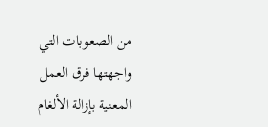من الصعوبات التي واجهتها فرق العمل المعنية بإزالة الألغام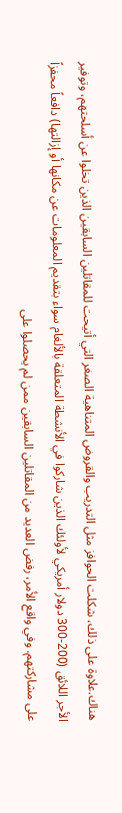هناك.علاوة على ذلك، شكلت الحوافز مثل التدريب والقروض المتناهية الصغر التي أتيحت للمقاتلين السابقين الذين تخلوا عن أسلحتهم، وتوفير الأجر اللائق (200-300 دولار أمريكي لأولئك الذين شاركوا في الأنشطة المتعلقة بالألغام سواء بتقديم المعلومات عن مكانها أو إزالتها) دافعاً محفزاً على مشاركتهم. وفي واقع الأمر، رفض العديد من المقاتلين السابقين ممن لم يحصلوا على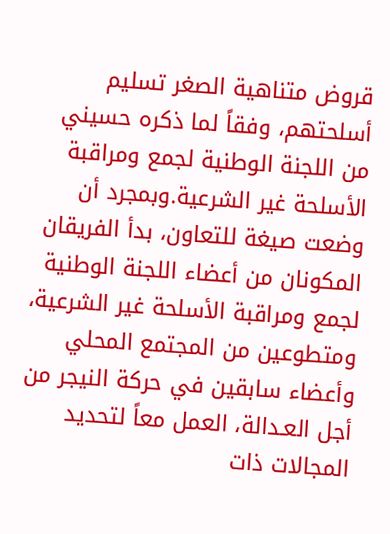قروض متناهية الصغر تسليم أسلحتهم، وفقاً لما ذكره حسيني من اللجنة الوطنية لجمع ومراقبة الأسلحة غير الشرعية.وبمجرد أن وضعت صيغة للتعاون، بدأ الفريقان المكونان من أعضاء اللجنة الوطنية لجمع ومراقبة الأسلحة غير الشرعية، ومتطوعين من المجتمع المحلي وأعضاء سابقين في حركة النيجر من أجل العـدالة، العمل معاً لتحديد المجالات ذات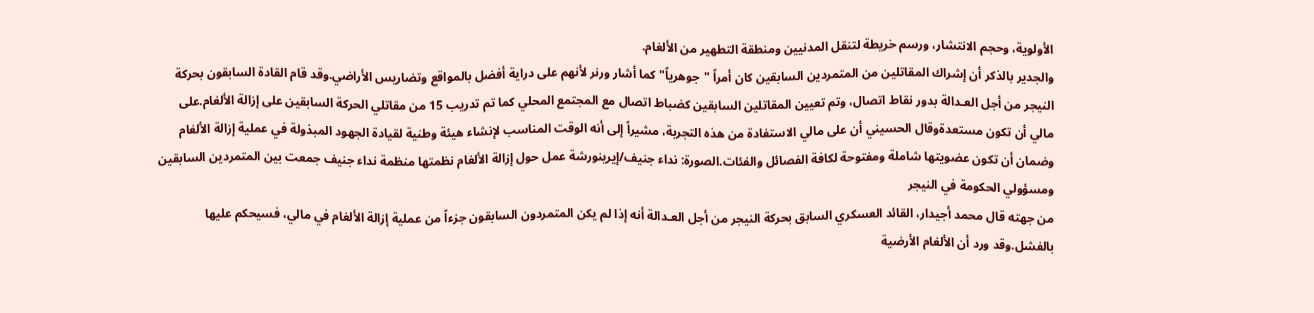الأولوية، وحجم الانتشار، ورسم خريطة لتنقل المدنيين ومنطقة التطهير من الألغام.
والجدير بالذكر أن إشراك المقاتلين من المتمردين السابقين كان أمراً "جوهرياً" كما أشار ورنر لأنهم على دراية أفضل بالمواقع وتضاريس الأراضي.وقد قام القادة السابقون بحركة النيجر من أجل العـدالة بدور نقاط اتصال، وتم تعيين المقاتلين السابقين كضباط اتصال مع المجتمع المحلي كما تم تدريب 15 من مقاتلي الحركة السابقين على إزالة الألغام.على مالي أن تكون مستعدةوقال الحسيني أن على مالي الاستفادة من هذه التجربة، مشيراً إلى أنه الوقت المناسب لإنشاء هيئة وطنية لقيادة الجهود المبذولة في عملية إزالة الألغام وضمان أن تكون عضويتها شاملة ومفتوحة لكافة الفصائل والفئات.الصورة: نداء جنيف/إيرينورشة عمل حول إزالة الألغام نظمتها منظمة نداء جنيف جمعت بين المتمردين السابقين ومسؤولي الحكومة في النيجر
من جهته قال محمد أجيدار، القائد العسكري السابق بحركة النيجر من أجل العـدالة أنه إذا لم يكن المتمردون السابقون جزءاً من عملية إزالة الألغام في مالي، فسيحكم عليها بالفشل.وقد ورد أن الألغام الأرضية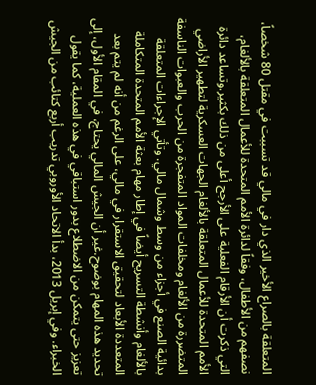المتعلقة بالصراع الأخير الذي دار في مالي قد تسببت في مقتل 80 شخصاً، نصفهم من الأطفال، وفقاً لدائرة الأمم المتحدة للأعمال المتعلقة بالألغام، التي ذكرت أن الأرقام الفعلية على الأرجح أعلى من ذلك بكثير.وتساعد دائرة الأمم المتحدة للأعمال المتعلقة بالألغام الجهات العسكرية لتطهير الأراضي المتضررة من الألغام ومخلفات المواد المتفجرة من الحرب والعبوات الناسفة بدائية الصنع في أجزاء من وسط وشمال مالي. وتأتي الإجراءات المتعلقة بالألغام وأنشطة التسريح أيضاً في إطار مهام بعثة الأمم المتحدة المتكاملة المتعددة الأبعاد لتحقيق الاستقرار في مالي، على الرغم من أنه لم يتم بعد تحديد هذه المهام بوضوح.غير أن الجيش المالي يحتاج، في المقام الأول، إلى تعزيز حتى يتمكن من الاضطلاع بدور استباقي في هذه العملية، كما يقول الخبراء. وفي إبريل 2013، بدأ الاتحاد الأوروبي تدريب أربع كتائب من الجيش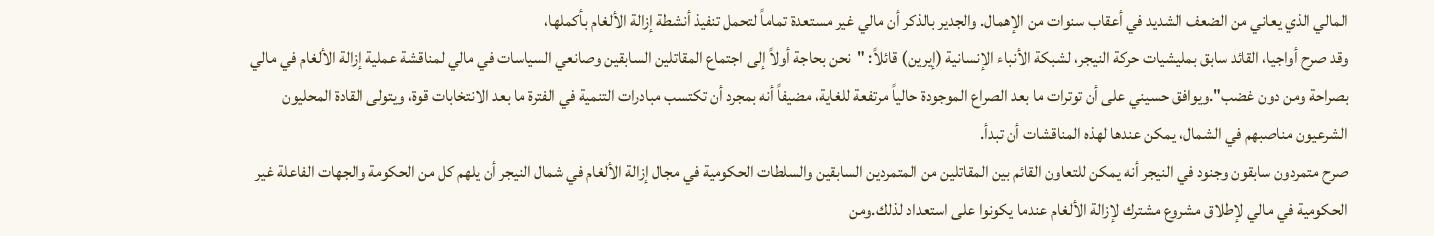المالي الذي يعاني من الضعف الشديد في أعقاب سنوات من الإهمال. والجدير بالذكر أن مالي غير مستعدة تماماً لتحمل تنفيذ أنشطة إزالة الألغام بأكملها،
وقد صرح أواجيا، القائد سابق بمليشيات حركة النيجر، لشبكة الأنباء الإنسانية (إيرين) قائلاً: "نحن بحاجة أولاً إلى اجتماع المقاتلين السابقين وصانعي السياسات في مالي لمناقشة عملية إزالة الألغام في مالي بصراحة ومن دون غضب".ويوافق حسيني على أن توترات ما بعد الصراع الموجودة حالياً مرتفعة للغاية، مضيفاً أنه بمجرد أن تكتسب مبادرات التنمية في الفترة ما بعد الانتخابات قوة، ويتولى القادة المحليون الشرعيون مناصبهم في الشمال، يمكن عندها لهذه المناقشات أن تبدأ.
صرح متمردون سابقون وجنود في النيجر أنه يمكن للتعاون القائم بين المقاتلين من المتمردين السابقين والسلطات الحكومية في مجال إزالة الألغام في شمال النيجر أن يلهم كل من الحكومة والجهات الفاعلة غير الحكومية في مالي لإطلاق مشروع مشترك لإزالة الألغام عندما يكونوا على استعداد لذلك.ومن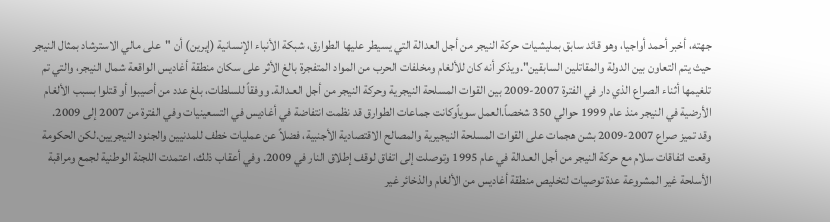جهته، أخبر أحمد أواجيا، وهو قائد سابق بمليشيات حركة النيجر من أجل العدالة التي يسيطر عليها الطوارق، شبكة الأنباء الإنسانية (إيرين) أن "على مالي الاسترشاد بمثال النيجر حيث يتم التعاون بين الدولة والمقاتلين السابقين".ويذكر أنه كان للألغام ومخلفات الحرب من المواد المتفجرة بالغ الأثر على سكان منطقة أغاديس الواقعة شمال النيجر، والتي تم تلغيمها أثناء الصراع الذي دار في الفترة 2007-2009 بين القوات المسلحة النيجرية وحركة النيجر من أجل العـدالة. ووفقاً للسلطات، بلغ عدد من أصيبوا أو قتلوا بسبب الألغام الأرضية في النيجر منذ عام 1999 حوالي 350 شخصاً.العمل سوياًوكانت جماعات الطوارق قد نظمت انتفاضة في أغاديس في التسعينيات وفي الفترة من 2007 إلى 2009.
وقد تميز صراع 2007-2009 بشن هجمات على القوات المسلحة النيجيرية والمصالح الاقتصادية الأجنبية، فضلاً عن عمليات خطف للمدنيين والجنود النيجريين.لكن الحكومة وقعت اتفاقات سلام مع حركة النيجر من أجل العـدالة في عام 1995 وتوصلت إلى اتفاق لوقف إطلاق النار في 2009. وفي أعقاب ذلك، اعتمدت اللجنة الوطنية لجمع ومراقبة الأسلحة غير المشروعة عدة توصيات لتخليص منطقة أغاديس من الألغام والذخائر غير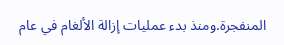المنفجرة.ومنذ بدء عمليات إزالة الألغام في عام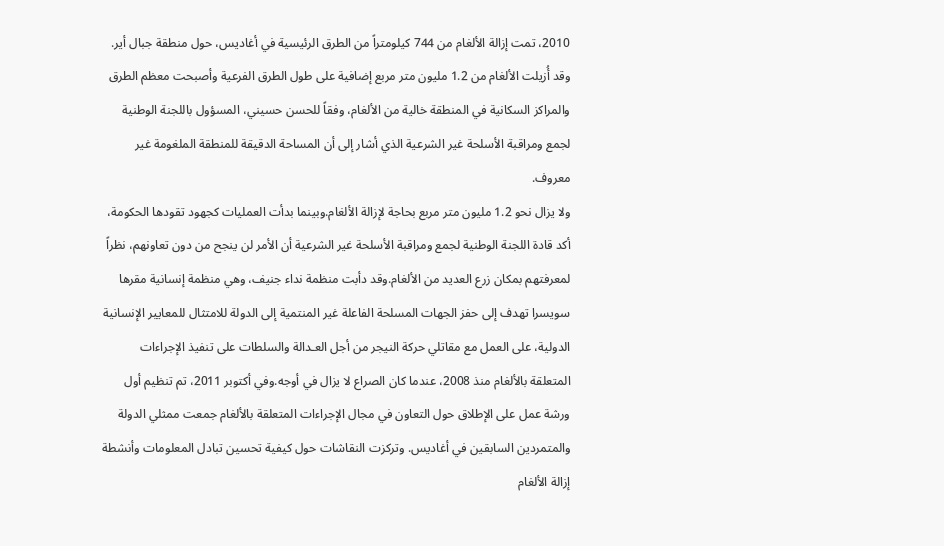2010، تمت إزالة الألغام من 744 كيلومتراً من الطرق الرئيسية في أغاديس، حول منطقة جبال أير. وقد أُزيلت الألغام من 1.2 مليون متر مربع إضافية على طول الطرق الفرعية وأصبحت معظم الطرق والمراكز السكانية في المنطقة خالية من الألغام، وفقاً للحسن حسيني، المسؤول باللجنة الوطنية لجمع ومراقبة الأسلحة غير الشرعية الذي أشار إلى أن المساحة الدقيقة للمنطقة الملغومة غير معروف.
ولا يزال نحو 1.2 مليون متر مربع بحاجة لإزالة الألغام.وبينما بدأت العمليات كجهود تقودها الحكومة، أكد قادة اللجنة الوطنية لجمع ومراقبة الأسلحة غير الشرعية أن الأمر لن ينجح من دون تعاونهم، نظراً لمعرفتهم بمكان زرع العديد من الألغام.وقد دأبت منظمة نداء جنيف، وهي منظمة إنسانية مقرها سويسرا تهدف إلى حفز الجهات المسلحة الفاعلة غير المنتمية إلى الدولة للامتثال للمعايير الإنسانية الدولية، على العمل مع مقاتلي حركة النيجر من أجل العـدالة والسلطات على تنفيذ الإجراءات المتعلقة بالألغام منذ 2008، عندما كان الصراع لا يزال في أوجه.وفي أكتوبر 2011، تم تنظيم أول ورشة عمل على الإطلاق حول التعاون في مجال الإجراءات المتعلقة بالألغام جمعت ممثلي الدولة والمتمردين السابقين في أغاديس. وتركزت النقاشات حول كيفية تحسين تبادل المعلومات وأنشطة إزالة الألغام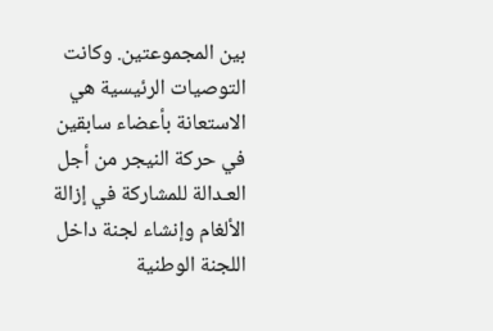بين المجموعتين. وكانت التوصيات الرئيسية هي الاستعانة بأعضاء سابقين في حركة النيجر من أجل العـدالة للمشاركة في إزالة الألغام وإنشاء لجنة داخل اللجنة الوطنية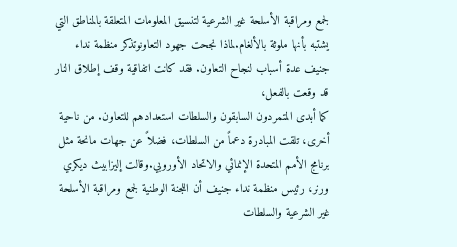لجمع ومراقبة الأسلحة غير الشرعية لتنسيق المعلومات المتعلقة بالمناطق التي يشتبه بأنها ملوثة بالألغام.لماذا نجحت جهود التعاونوتذكر منظمة نداء جنيف عدة أسباب لنجاح التعاون. فقد كانت اتفاقية وقف إطلاق النار قد وقعت بالفعل،
كما أبدى المتمردون السابقون والسلطات استعدادهم للتعاون. من ناحية أخرى، تلقت المبادرة دعماً من السلطات، فضلاً عن جهات مانحة مثل برنامج الأمم المتحدة الإنمائي والاتحاد الأوروبي.وقالت إليزابيث ديكري ورنر، رئيس منظمة نداء جنيف أن اللجنة الوطنية لجمع ومراقبة الأسلحة غير الشرعية والسلطات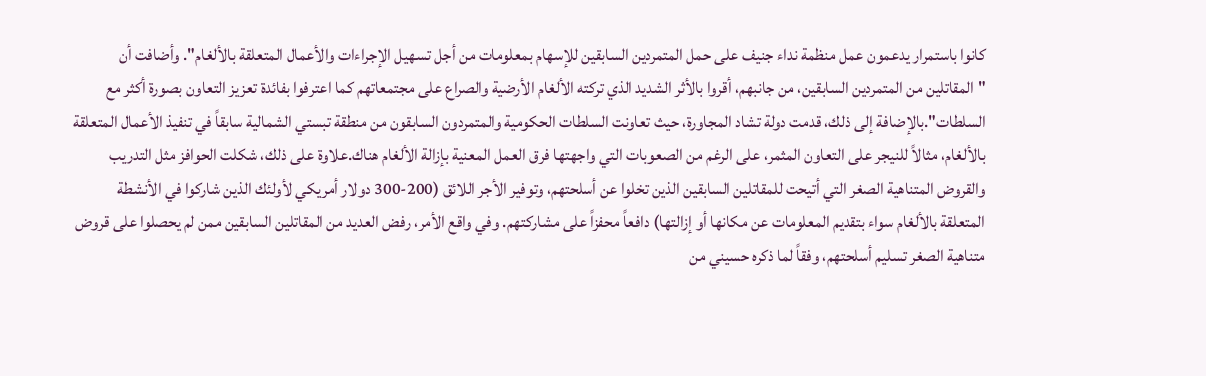كانوا باستمرار يدعمون عمل منظمة نداء جنيف على حمل المتمردين السابقين للإسهام بمعلومات من أجل تسهيل الإجراءات والأعمال المتعلقة بالألغام". وأضافت أن "المقاتلين من المتمردين السابقين، من جانبهم، أقروا بالأثر الشديد الذي تركته الألغام الأرضية والصراع على مجتمعاتهم كما اعترفوا بفائدة تعزيز التعاون بصورة أكثر مع السلطات".بالإضافة إلى ذلك، قدمت دولة تشاد المجاورة، حيث تعاونت السلطات الحكومية والمتمردون السابقون من منطقة تبستي الشمالية سابقاً في تنفيذ الأعمال المتعلقة بالألغام، مثالاً للنيجر على التعاون المثمر، على الرغم من الصعوبات التي واجهتها فرق العمل المعنية بإزالة الألغام هناك.علاوة على ذلك، شكلت الحوافز مثل التدريب والقروض المتناهية الصغر التي أتيحت للمقاتلين السابقين الذين تخلوا عن أسلحتهم، وتوفير الأجر اللائق (200-300 دولار أمريكي لأولئك الذين شاركوا في الأنشطة المتعلقة بالألغام سواء بتقديم المعلومات عن مكانها أو إزالتها) دافعاً محفزاً على مشاركتهم. وفي واقع الأمر، رفض العديد من المقاتلين السابقين ممن لم يحصلوا على قروض متناهية الصغر تسليم أسلحتهم، وفقاً لما ذكره حسيني من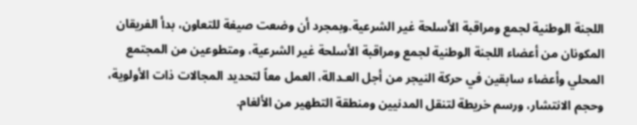اللجنة الوطنية لجمع ومراقبة الأسلحة غير الشرعية.وبمجرد أن وضعت صيغة للتعاون، بدأ الفريقان المكونان من أعضاء اللجنة الوطنية لجمع ومراقبة الأسلحة غير الشرعية، ومتطوعين من المجتمع المحلي وأعضاء سابقين في حركة النيجر من أجل العـدالة، العمل معاً لتحديد المجالات ذات الأولوية، وحجم الانتشار، ورسم خريطة لتنقل المدنيين ومنطقة التطهير من الألغام.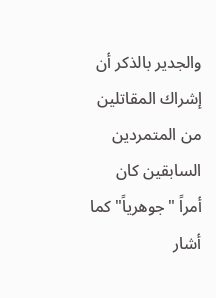والجدير بالذكر أن إشراك المقاتلين من المتمردين السابقين كان أمراً "جوهرياً" كما أشار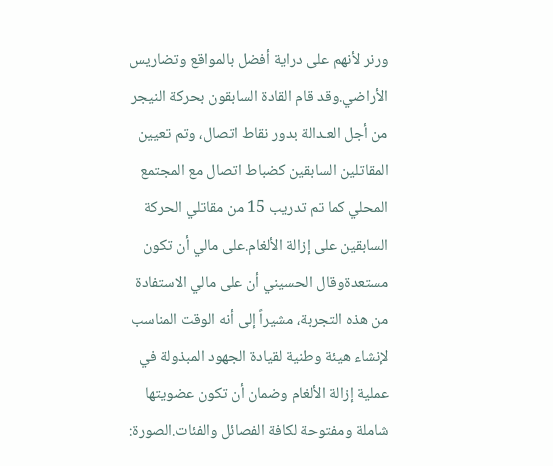ورنر لأنهم على دراية أفضل بالمواقع وتضاريس الأراضي.وقد قام القادة السابقون بحركة النيجر من أجل العـدالة بدور نقاط اتصال، وتم تعيين المقاتلين السابقين كضباط اتصال مع المجتمع المحلي كما تم تدريب 15 من مقاتلي الحركة السابقين على إزالة الألغام.على مالي أن تكون مستعدةوقال الحسيني أن على مالي الاستفادة من هذه التجربة، مشيراً إلى أنه الوقت المناسب لإنشاء هيئة وطنية لقيادة الجهود المبذولة في عملية إزالة الألغام وضمان أن تكون عضويتها شاملة ومفتوحة لكافة الفصائل والفئات.الصورة: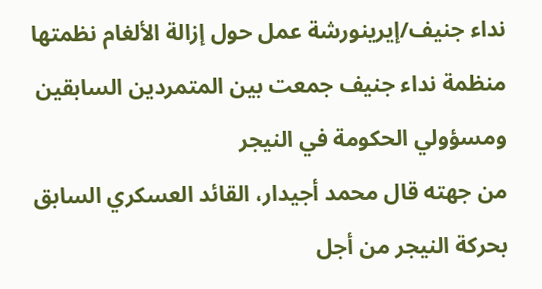نداء جنيف/إيرينورشة عمل حول إزالة الألغام نظمتها منظمة نداء جنيف جمعت بين المتمردين السابقين ومسؤولي الحكومة في النيجر
من جهته قال محمد أجيدار، القائد العسكري السابق بحركة النيجر من أجل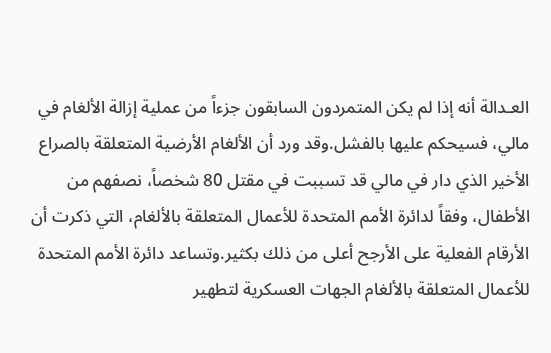العـدالة أنه إذا لم يكن المتمردون السابقون جزءاً من عملية إزالة الألغام في مالي، فسيحكم عليها بالفشل.وقد ورد أن الألغام الأرضية المتعلقة بالصراع الأخير الذي دار في مالي قد تسببت في مقتل 80 شخصاً، نصفهم من الأطفال، وفقاً لدائرة الأمم المتحدة للأعمال المتعلقة بالألغام، التي ذكرت أن الأرقام الفعلية على الأرجح أعلى من ذلك بكثير.وتساعد دائرة الأمم المتحدة للأعمال المتعلقة بالألغام الجهات العسكرية لتطهير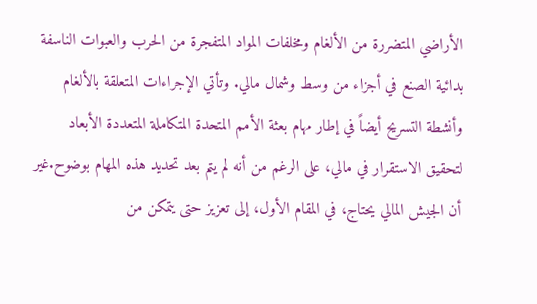الأراضي المتضررة من الألغام ومخلفات المواد المتفجرة من الحرب والعبوات الناسفة بدائية الصنع في أجزاء من وسط وشمال مالي. وتأتي الإجراءات المتعلقة بالألغام وأنشطة التسريح أيضاً في إطار مهام بعثة الأمم المتحدة المتكاملة المتعددة الأبعاد لتحقيق الاستقرار في مالي، على الرغم من أنه لم يتم بعد تحديد هذه المهام بوضوح.غير أن الجيش المالي يحتاج، في المقام الأول، إلى تعزيز حتى يتمكن من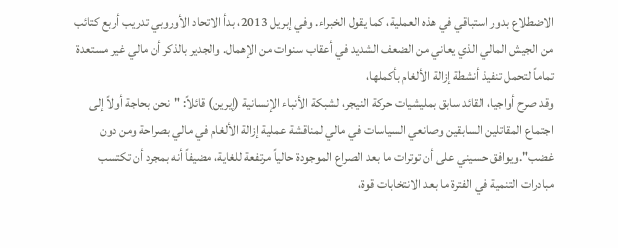الاضطلاع بدور استباقي في هذه العملية، كما يقول الخبراء. وفي إبريل 2013، بدأ الاتحاد الأوروبي تدريب أربع كتائب من الجيش المالي الذي يعاني من الضعف الشديد في أعقاب سنوات من الإهمال. والجدير بالذكر أن مالي غير مستعدة تماماً لتحمل تنفيذ أنشطة إزالة الألغام بأكملها،
وقد صرح أواجيا، القائد سابق بمليشيات حركة النيجر، لشبكة الأنباء الإنسانية (إيرين) قائلاً: "نحن بحاجة أولاً إلى اجتماع المقاتلين السابقين وصانعي السياسات في مالي لمناقشة عملية إزالة الألغام في مالي بصراحة ومن دون غضب".ويوافق حسيني على أن توترات ما بعد الصراع الموجودة حالياً مرتفعة للغاية، مضيفاً أنه بمجرد أن تكتسب مبادرات التنمية في الفترة ما بعد الانتخابات قوة،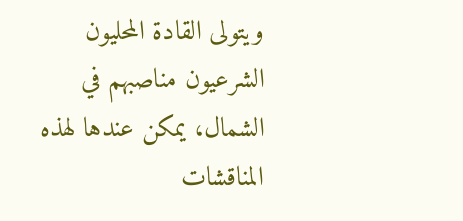ويتولى القادة المحليون الشرعيون مناصبهم في الشمال، يمكن عندها لهذه المناقشات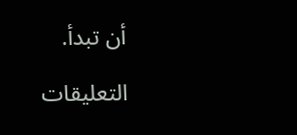أن تبدأ.

التعليقات